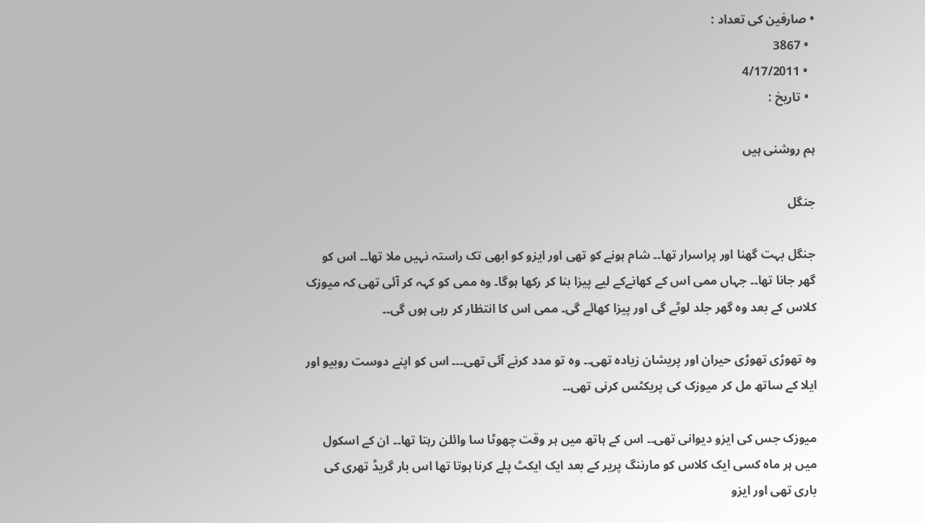• صارفین کی تعداد :
  • 3867
  • 4/17/2011
  • تاريخ :

ہم روشنی ہیں

جنگل

جنگل بہت گھنا اور پراسرار تھا۔۔ شام ہونے کو تھی اور ایزو کو ابھی تک راستہ نہیں ملا تھا۔۔ اس کو گھر جانا تھا۔۔ جہاں ممی اس کے کھانےکے لیے پیزا بنا کر رکھا ہوگا۔ وہ ممی کو کہہ کر آئی تھی کہ میوزک کلاس کے بعد وہ گھر جلد لوٹے گی اور پیزا کھائے گی۔ ممی اس کا انتظار کر رہی ہوں گی۔۔

وہ تھوڑی تھوڑی حیران اور پریشان زیادہ تھی۔۔ وہ تو مدد کرنے آئی تھی۔۔۔ اس کو اپنے دوست روبیو اور ایلا کے ساتھ مل کر میوزک کی پریکٹس کرنی تھی۔۔

میوزک جس کی ایزو دیوانی تھی۔۔ اس کے ہاتھ میں ہر وقت چھوٹا سا وائلن رہتا تھا۔۔ ان کے اسکول میں ہر ماہ کسی ایک کلاس کو مارننگ پریر کے بعد ایک ایکٹ پلے کرنا ہوتا تھا اس بار گریڈ تھری کی باری تھی اور ایزو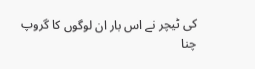کی ٹیچر نے اس بار ان لوگوں کا گروپ چنا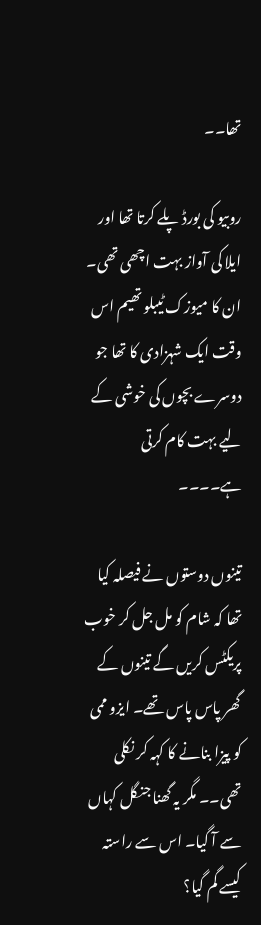تھا۔۔

روبیو کی بورڈ پلے کرتا تھا اور ایلا کی آواز بہت اچھی تھی۔ ان کا میوزک ٹیبلو تھیم اس وقت ایک شہزادی کا تھا جو دوسرے بچوں کی خوشی کے لیے بہت کام کرتی ہے۔۔۔۔

تینوں دوستوں نے فیصلہ کیا تھا کہ شام کو مل جل کر خوب پریکٹس کریں گے تینوں کے گھر پاس پاس تھے۔ ایزو ممی کو پیزا بنانے کا کہہ کر نکلی تھی۔۔ مگر یہ گھنا جنگل کہاں سے آ گیا۔ اس سے راستہ کیسے گم گیا؟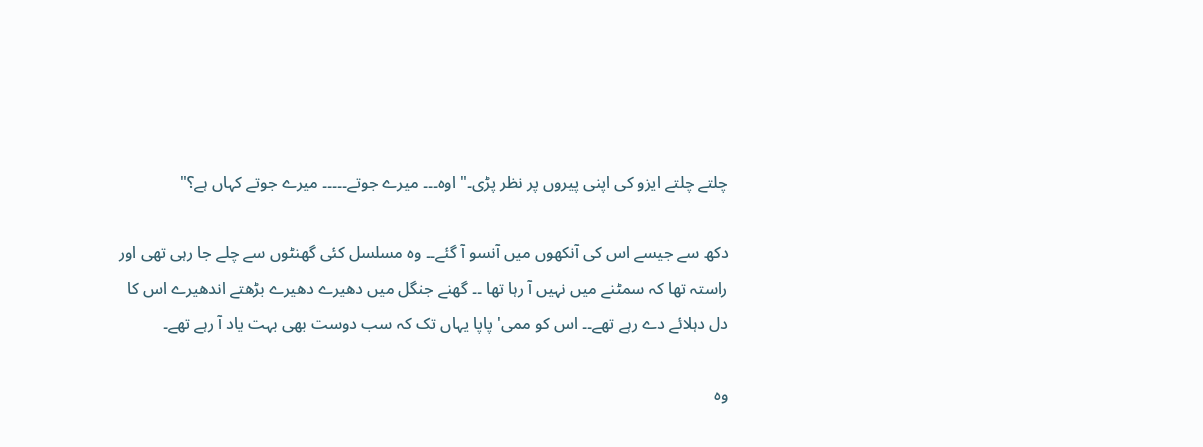چلتے چلتے ایزو کی اپنی پیروں پر نظر پڑی۔" اوہ۔۔۔ میرے جوتے۔۔۔۔۔ میرے جوتے کہاں ہے؟"

دکھ سے جیسے اس کی آنکھوں میں آنسو آ گئے۔۔ وہ مسلسل کئی گھنٹوں سے چلے جا رہی تھی اور راستہ تھا کہ سمٹنے میں نہیں آ رہا تھا ۔۔ گھنے جنگل میں دھیرے دھیرے بڑھتے اندھیرے اس کا دل دہلائے دے رہے تھے۔۔ اس کو ممی' پاپا یہاں تک کہ سب دوست بھی بہت یاد آ رہے تھے۔

وہ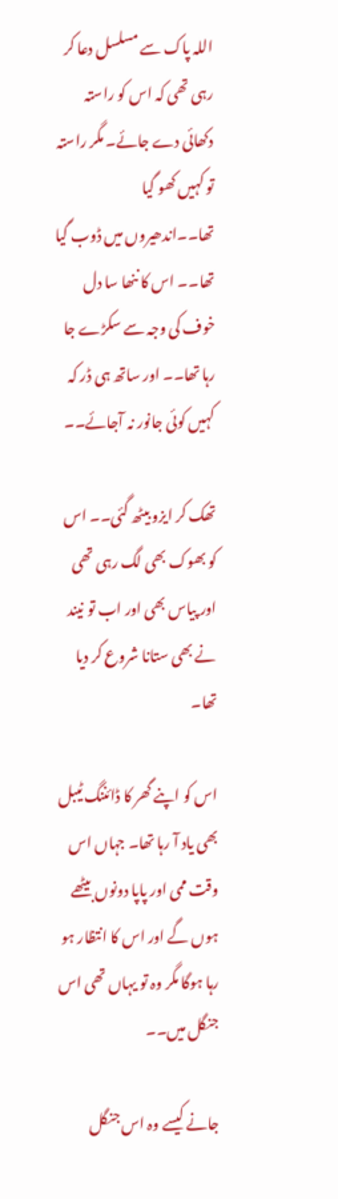اللہ پاک سے مسلسل دعا کر رہی تھی کہ اس کو راستہ دکھائی دے جائے۔ مگر راستہ تو کہیں کھو گیا تھا۔۔اندھیروں میں ڈوب گیا تھا۔۔ اس کا ننھا سا دل خوف کی وجہ سے سکڑے جا رہا تھا۔۔ اور ساتھ ہی ڈر کہ کہیں کوئی جانور نہ آجائے۔۔

تھک کر ایزو بیٹھ گئی۔۔ اس کو بھوک بھی لگ رہی تھی اور پیاس بھی اور اب تو نیند نے بھی ستانا شروع کر دیا تھا۔

اس کو اپنے گھر کا ڈائننگ ٹیبل بھی یاد آ رہا تھا۔ جہاں اس وقت ممی اور پاپا دونوں بیٹھے ہوں گے اور اس کا انتظار ہو رہا ہوگا مگر وہ تو یہاں تھی اس جنگل میں۔۔

جانے کیسے وہ اس جنگل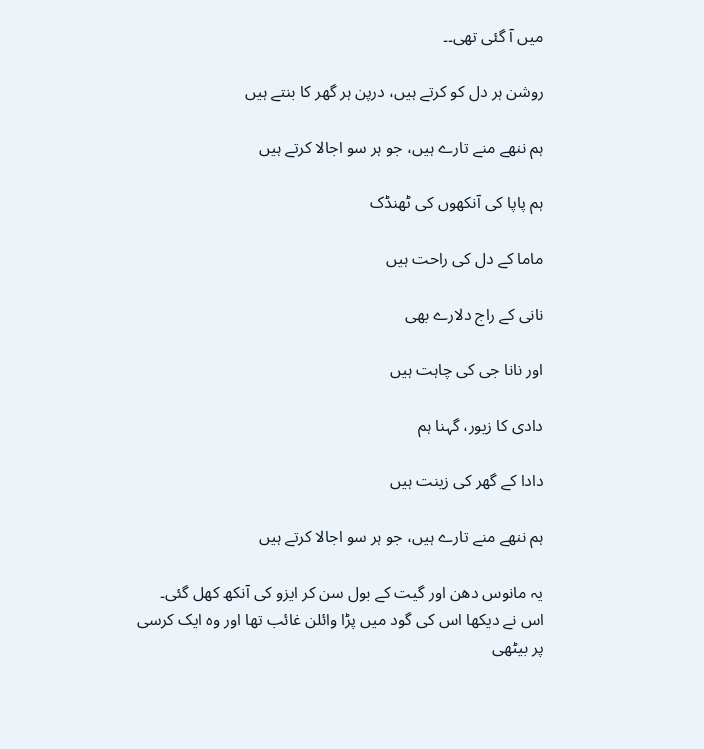میں آ گئی تھی۔۔

روشن ہر دل کو کرتے ہیں، درپن ہر گھر کا بنتے ہیں

ہم ننھے منے تارے ہیں، جو ہر سو اجالا کرتے ہیں

ہم پاپا کی آنکھوں کی ٹھنڈک

ماما کے دل کی راحت ہیں

نانی کے راج دلارے بھی

اور نانا جی کی چاہت ہیں

دادی کا زیور، گہنا ہم

دادا کے گھر کی زینت ہیں

ہم ننھے منے تارے ہیں، جو ہر سو اجالا کرتے ہیں

یہ مانوس دھن اور گیت کے بول سن کر ایزو کی آنکھ کھل گئی۔ اس نے دیکھا اس کی گود میں پڑا وائلن غائب تھا اور وہ ایک کرسی پر بیٹھی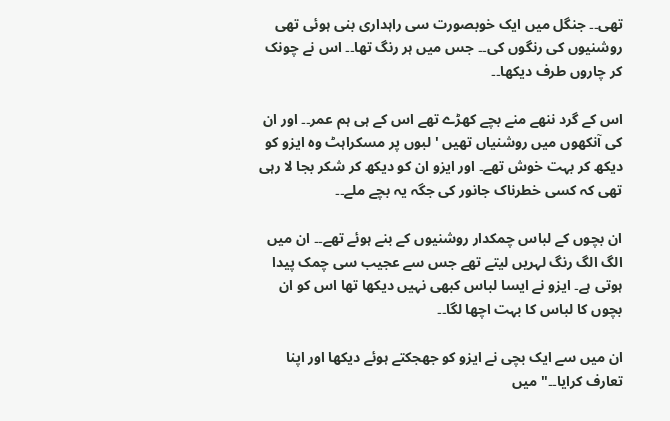تھی۔۔ جنگل میں ایک خوبصورت سی راہداری بنی ہوئی تھی روشنیوں کی رنگوں کی۔۔ جس میں ہر رنگ تھا۔۔ اس نے چونک کر چاروں طرف دیکھا۔۔

اس کے گرد ننھے منے بچے کھڑے تھے اس کے ہی ہم عمر۔۔ اور ان کی آنکھوں میں روشنیاں تھیں ' لبوں پر مسکراہٹ وہ ایزو کو دیکھ کر بہت خوش تھے۔ اور ایزو ان کو دیکھ کر شکر بجا لا رہی تھی کہ کسی خطرناک جانور کی جگہ یہ بچے ملے۔۔

ان بچوں کے لباس چمکدار روشنیوں کے بنے ہوئے تھے۔۔ ان میں الگ الگ رنگ لہریں لیتے تھے جس سے عجیب سی چمک پیدا ہوتی ہے۔ ایزو نے ایسا لباس کبھی نہیں دیکھا تھا اس کو ان بچوں کا لباس کا بہت اچھا لگا۔۔

ان میں سے ایک بچی نے ایزو کو جھجکتے ہوئے دیکھا اور اپنا تعارف کرایا۔۔" میں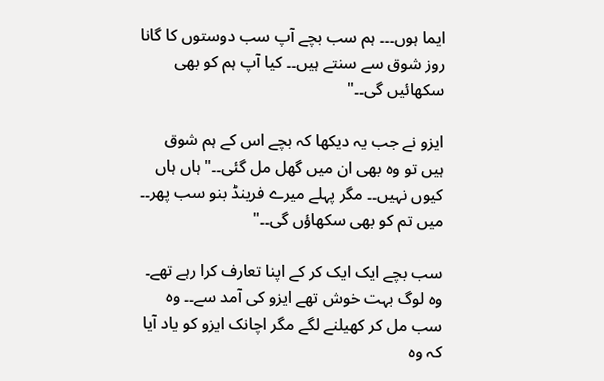ایما ہوں۔۔۔ ہم سب بچے آپ سب دوستوں کا گانا روز شوق سے سنتے ہیں۔۔ کیا آپ ہم کو بھی سکھائیں گی۔۔"

ایزو نے جب یہ دیکھا کہ بچے اس کے ہم شوق ہیں تو وہ بھی ان میں گھل مل گئی۔۔" ہاں ہاں کیوں نہیں۔۔ مگر پہلے میرے فرینڈ بنو سب پھر۔۔ میں تم کو بھی سکھاؤں گی۔۔"

سب بچے ایک ایک کر کے اپنا تعارف کرا رہے تھے۔ وہ لوگ بہت خوش تھے ایزو کی آمد سے۔۔ وہ سب مل کر کھیلنے لگے مگر اچانک ایزو کو یاد آیا کہ وہ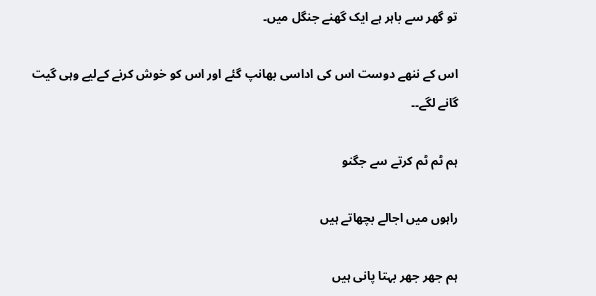تو گھر سے باہر ہے ایک گھنے جنگل میں۔

اس کے ننھے دوست اس کی اداسی بھانپ گئے اور اس کو خوش کرنے کےلیے وہی گیت گانے لگے۔۔

ہم ٹم ٹم کرتے سے جگنو

راہوں میں اجالے بچھاتے ہیں

ہم جھر جھر بہتا پانی ہیں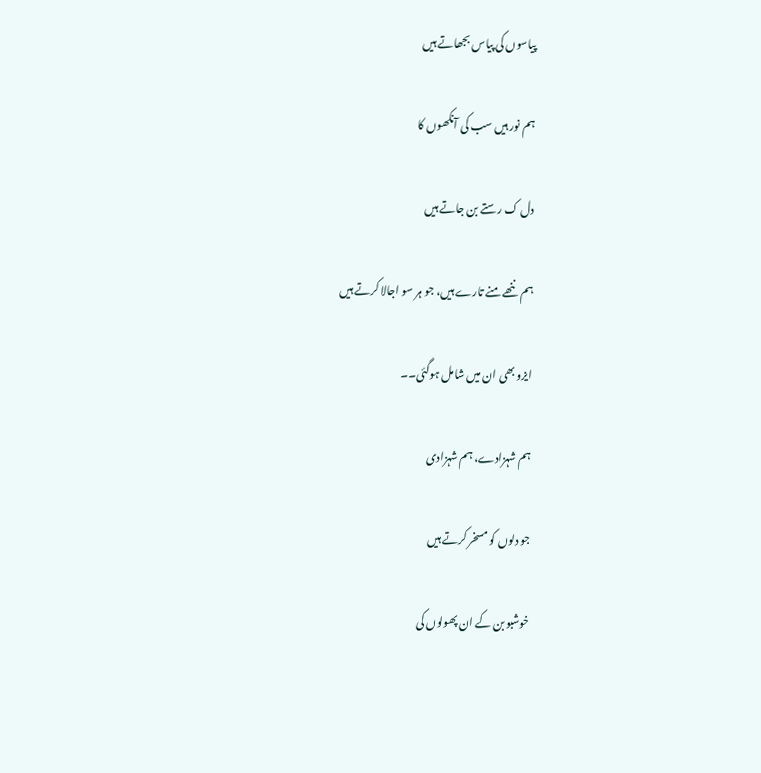پیاسوں کی پیاس بجھاتے ہیں

ہم نور ہیں سب کی آنکھوں کا

دل ک رستے بن جاتے ہیں

ہم ننھے منے تارے ہیں، جو ہر سو اجالا کرتے ہیں

ایزو بھی ان میں شامل ہوگئی۔۔

ہم شہزادے، ہم شہزادی

جو دلوں کو مسخر کرتے ہیں

خوشبو بن کے ان پھولوں کی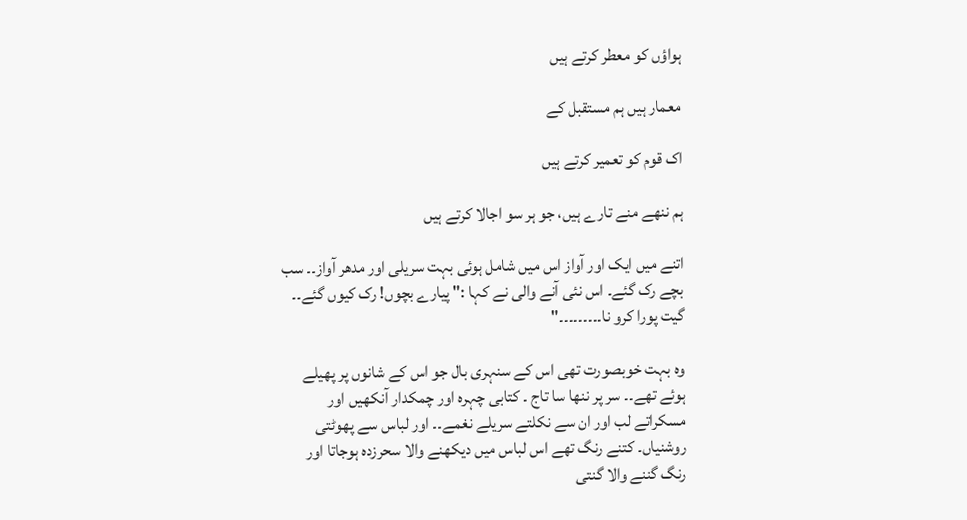ہواؤں کو معطر کرتے ہیں

معمار ہیں ہم مستقبل کے

اک قوم کو تعمیر کرتے ہیں

ہم ننھے منے تارے ہیں، جو ہر سو اجالا کرتے ہیں

اتنے میں ایک اور آواز اس میں شامل ہوئی بہت سریلی اور مدھر آواز۔۔ سب بچے رک گئے۔ اس نئی آنے والی نے کہا :" پیارے بچوں! رک کیوں گئے۔۔ گیت پورا کرو نا۔۔۔۔۔۔۔۔۔"

وہ بہت خوبصورت تھی اس کے سنہری بال جو اس کے شانوں پر پھیلے ہوئے تھے۔۔ سر پر ننھا سا تاج ۔ کتابی چہرہ اور چمکدار آنکھیں اور مسکراتے لب اور ان سے نکلتے سریلے نغمے۔۔ اور لباس سے پھوٹتی روشنیاں۔ کتنے رنگ تھے اس لباس میں دیکھنے والا سحرزدہ ہوجاتا اور رنگ گننے والا گنتی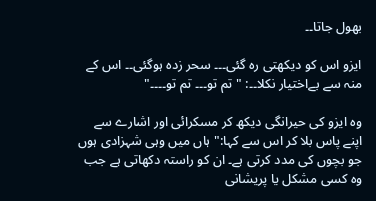بھول جاتا۔۔

ایزو اس کو دیکھتی رہ گئی۔۔۔ سحر زدہ ہوگئی۔۔ اس کے منہ سے بےاختیار نکلا۔۔: " تم تو۔۔۔ تم تو۔۔۔۔"

وہ ایزو کی حیرانگی دیکھ کر مسکرائی اور اشارے سے اپنے پاس بلا کر اس سے کہا:" ہاں میں وہی شہزادی ہوں جو بچوں کی مدد کرتی ہے۔ ان کو راستہ دکھاتی ہے جب وہ کسی مشکل یا پریشانی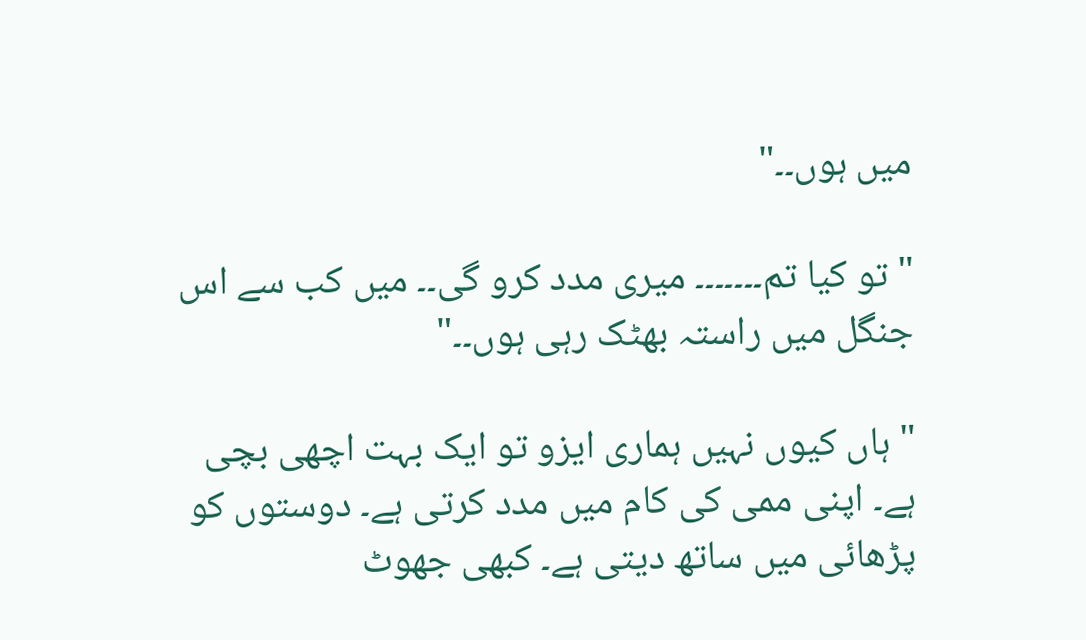میں ہوں۔۔"

" تو کیا تم۔۔۔۔۔۔۔ میری مدد کرو گی۔۔ میں کب سے اس جنگل میں راستہ بھٹک رہی ہوں۔۔"

" ہاں کیوں نہیں ہماری ایزو تو ایک بہت اچھی بچی ہے۔ اپنی ممی کی کام میں مدد کرتی ہے۔ دوستوں کو پڑھائی میں ساتھ دیتی ہے۔ کبھی جھوٹ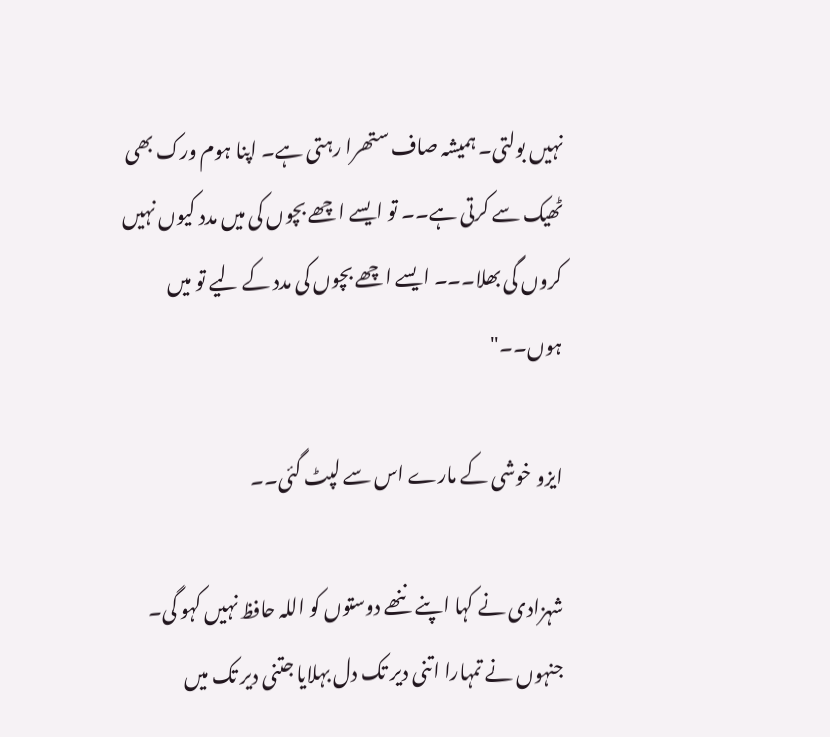نہیں بولتی۔ ہمیشہ صاف ستھرا رہتی ہے۔ اپنا ہوم ورک بھی ٹھیک سے کرتی ہے۔۔ تو ایسے اچھے بچوں کی میں مدد کیوں نہیں کروں گی بھلا۔۔۔ ایسے اچھے بچوں کی مدد کے لیے تو میں ہوں۔۔"

ایزو خوشی کے مارے اس سے لپٹ گئی۔۔

شہزادی نے کہا اپنے ننھے دوستوں کو اللہ حافظ نہیں کہو گی۔ جنہوں نے تمہارا اتنی دیر تک دل بہلایا جتنی دیر تک میں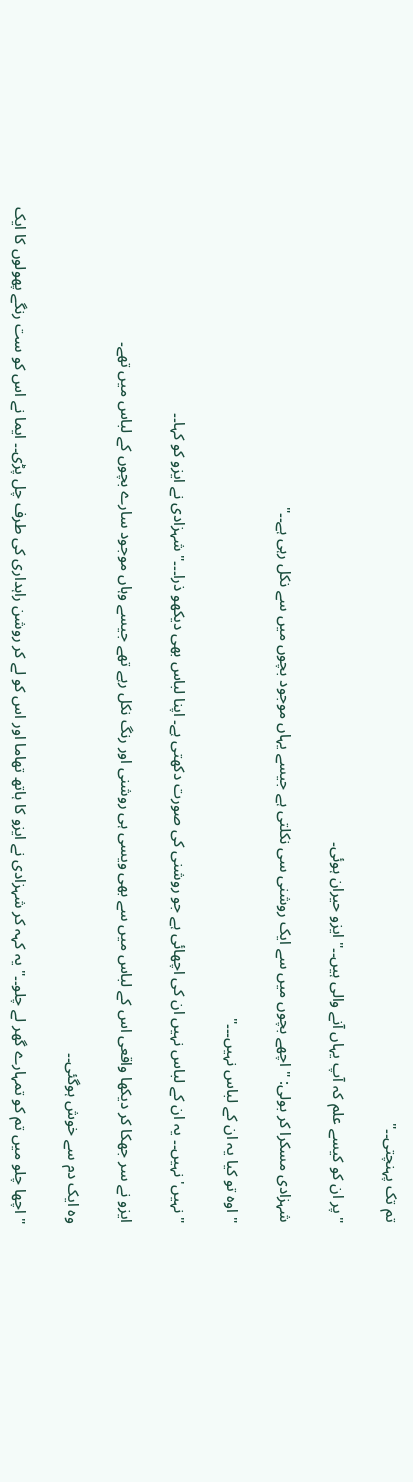تم تک پہنچتی۔۔"

" پر ان کو کیسے علم کہ آپ یہاں آنے والی ہیں۔۔" ایزو حیران ہوئی۔

شہزادی مسکرا کر بولی: " اچھے بچوں میں سے ایک روشنی سی نکلتی ہے جیسے یہاں موجود بچوں میں سے نکل رہی ہے۔۔"

" اوہ تو کیا یہ ان کے لباس نہیں۔۔۔"

" نہیں' نہیں۔۔ یہ ان کے لباس نہیں ان کی اچھائی ہے جو روشنی کی صورت دکھتی ہے۔ اپنا لباس بھی دیکھو ذرا۔۔۔" شہزادی نے ایزو کو کہا۔۔

ایزو نے سر جھکا کر دیکھا واقعی اس کے لباس میں سے بھی ویسی ہی روشنی اور رنگ نکل رہے تھے جیسے وہاں موجود سارے بچوں کے لباس میں تھے۔

وہ ایک دم سے خوش ہوگئی۔۔

" اچھا چلو میں تم کو تمہارے گھر لے چلو۔۔" یہ کہہ کر شہزادی نے ایزو کا ہاتھ تھاما اور اس کو لے کر روشن راہداری کی طرف چل پڑی۔۔ ایما نے اس کو ست رنگے پھولوں کا ایک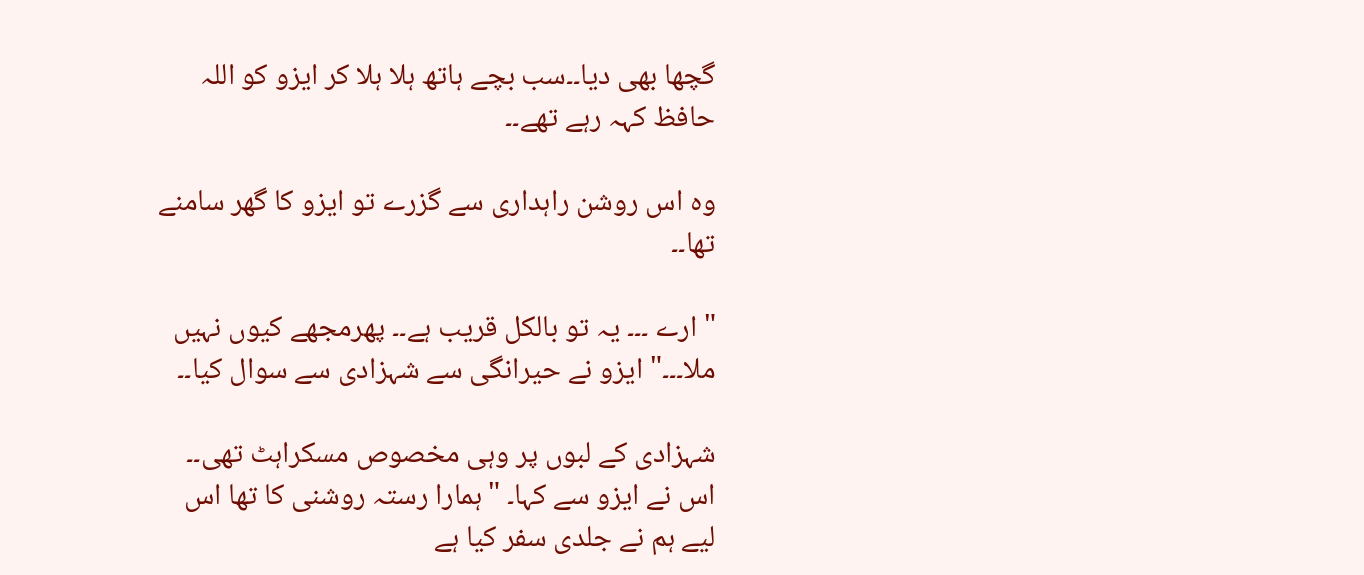گچھا بھی دیا۔۔سب بچے ہاتھ ہلا ہلا کر ایزو کو اللہ حافظ کہہ رہے تھے۔۔

وہ اس روشن راہداری سے گزرے تو ایزو کا گھر سامنے تھا۔۔

" ارے ۔۔۔ یہ تو بالکل قریب ہے۔۔ پھرمجھے کیوں نہیں ملا۔۔۔" ایزو نے حیرانگی سے شہزادی سے سوال کیا۔۔

شہزادی کے لبوں پر وہی مخصوص مسکراہٹ تھی۔۔ اس نے ایزو سے کہا۔ " ہمارا رستہ روشنی کا تھا اس لیے ہم نے جلدی سفر کیا ہے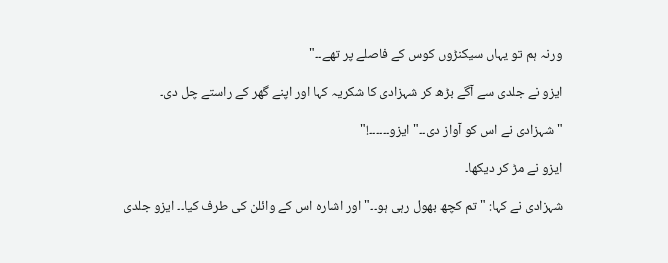ورنہ ہم تو یہاں سیکنڑوں کوس کے فاصلے پر تھے۔۔"

ایزو نے جلدی سے آگے بڑھ کر شہزادی کا شکریہ کہا اور اپنے گھر کے راستے چل دی۔

" شہزادی نے اس کو آواز دی۔۔" ایزو۔۔۔۔۔۔!"

ایزو نے مڑ کر دیکھا۔

شہزادی نے کہا: " تم کچھ بھول رہی ہو۔۔" اور اشارہ اس کے وائلن کی طرف کیا۔۔ ایزو جلدی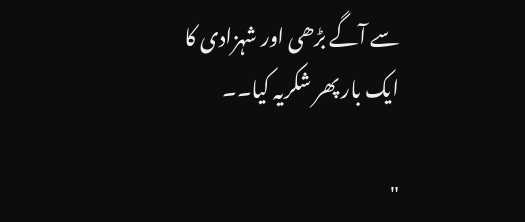سے آگے بڑھی اور شہزادی کا ایک بار پھر شکریہ کیا۔۔

"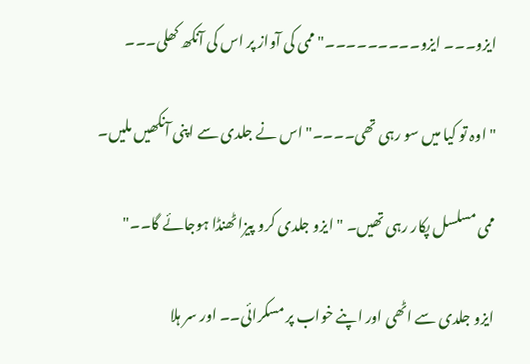ایزو۔۔۔ ایزو۔۔۔۔۔۔۔۔۔" ممی کی آواز پر اس کی آنکھ کھلی۔۔۔

" اوہ تو کیا میں سو رہی تھی۔۔۔۔" اس نے جلدی سے اپنی آنکھیں ملیں۔

ممی مسلسل پکار رہی تھیں۔ " ایزو جلدی کرو پیزا ٹھنڈا ہوجائے گا۔۔"

ایزو جلدی سے اٹھی اور اپنے خواب پر مسکرائی۔۔ اور سر ہلا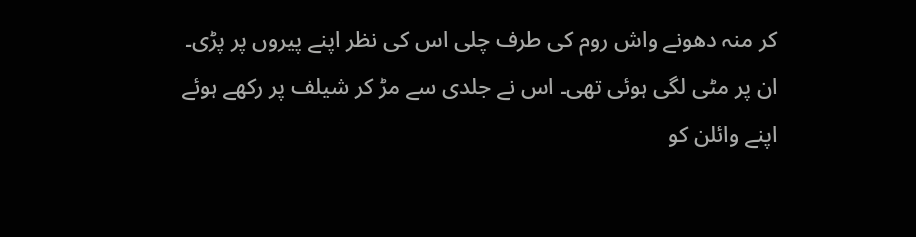کر منہ دھونے واش روم کی طرف چلی اس کی نظر اپنے پیروں پر پڑی۔ ان پر مٹی لگی ہوئی تھی۔ اس نے جلدی سے مڑ کر شیلف پر رکھے ہوئے اپنے وائلن کو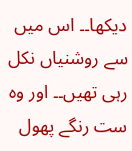دیکھا۔۔ اس میں سے روشنیاں نکل رہی تھیں۔۔ اور وہ ست رنگے پھول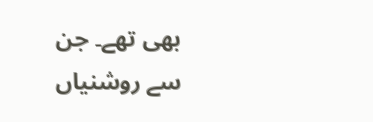بھی تھے۔ جن سے روشنیاں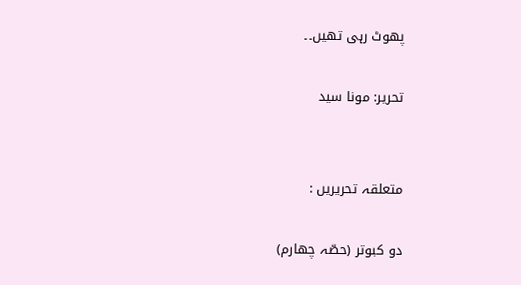پھوٹ رہی تھیں۔۔

تحریر: مونا سید


متعلقہ تحریریں :

دو کبوتر (حصّہ چهارم)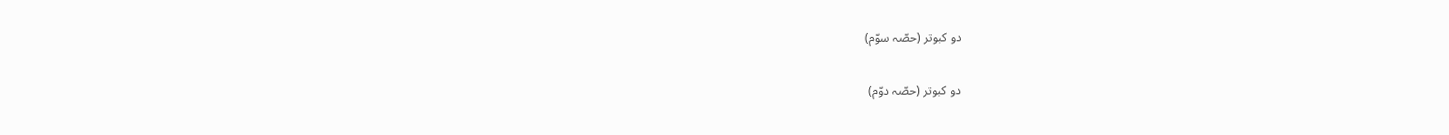دو کبوتر (حصّہ سوّم)

دو کبوتر (حصّہ دوّم)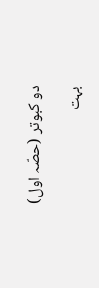دو کبوتر (حصّہ اول)

بہت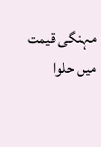مہنگی قیمت میں حلوا